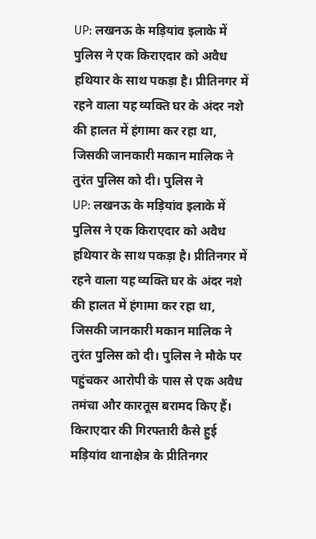UP: लखनऊ के मड़ियांव इलाके में पुलिस ने एक किराएदार को अवैध हथियार के साथ पकड़ा है। प्रीतिनगर में रहने वाला यह व्यक्ति घर के अंदर नशे की हालत में हंगामा कर रहा था, जिसकी जानकारी मकान मालिक ने तुरंत पुलिस को दी। पुलिस ने
UP: लखनऊ के मड़ियांव इलाके में पुलिस ने एक किराएदार को अवैध हथियार के साथ पकड़ा है। प्रीतिनगर में रहने वाला यह व्यक्ति घर के अंदर नशे की हालत में हंगामा कर रहा था, जिसकी जानकारी मकान मालिक ने तुरंत पुलिस को दी। पुलिस ने मौके पर पहुंचकर आरोपी के पास से एक अवैध तमंचा और कारतूस बरामद किए हैं।
किराएदार की गिरफ्तारी कैसे हुई
मड़ियांव थानाक्षेत्र के प्रीतिनगर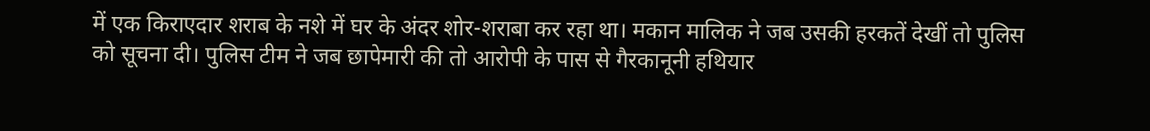में एक किराएदार शराब के नशे में घर के अंदर शोर-शराबा कर रहा था। मकान मालिक ने जब उसकी हरकतें देखीं तो पुलिस को सूचना दी। पुलिस टीम ने जब छापेमारी की तो आरोपी के पास से गैरकानूनी हथियार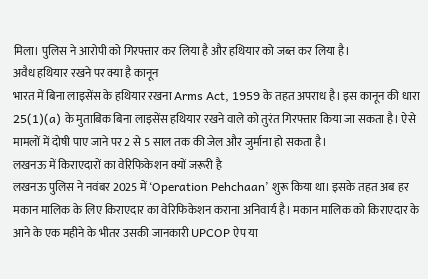मिला। पुलिस ने आरोपी को गिरफ्तार कर लिया है और हथियार को जब्त कर लिया है।
अवैध हथियार रखने पर क्या है कानून
भारत में बिना लाइसेंस के हथियार रखना Arms Act, 1959 के तहत अपराध है। इस कानून की धारा 25(1)(a) के मुताबिक बिना लाइसेंस हथियार रखने वाले को तुरंत गिरफ्तार किया जा सकता है। ऐसे मामलों में दोषी पाए जाने पर 2 से 5 साल तक की जेल और जुर्माना हो सकता है।
लखनऊ में किराएदारों का वेरिफिकेशन क्यों जरूरी है
लखनऊ पुलिस ने नवंबर 2025 में ‘Operation Pehchaan’ शुरू किया था। इसके तहत अब हर मकान मालिक के लिए किराएदार का वेरिफिकेशन कराना अनिवार्य है। मकान मालिक को किराएदार के आने के एक महीने के भीतर उसकी जानकारी UPCOP ऐप या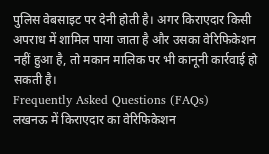पुलिस वेबसाइट पर देनी होती है। अगर किराएदार किसी अपराध में शामिल पाया जाता है और उसका वेरिफिकेशन नहीं हुआ है, तो मकान मालिक पर भी कानूनी कार्रवाई हो सकती है।
Frequently Asked Questions (FAQs)
लखनऊ में किराएदार का वेरिफिकेशन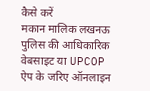कैसे करें
मकान मालिक लखनऊ पुलिस की आधिकारिक वेबसाइट या UPCOP ऐप के जरिए ऑनलाइन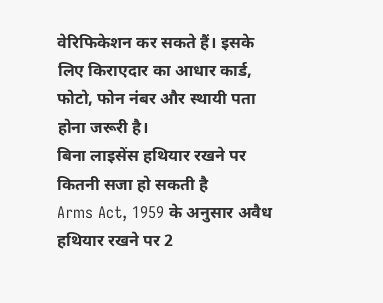वेरिफिकेशन कर सकते हैं। इसके लिए किराएदार का आधार कार्ड, फोटो, फोन नंबर और स्थायी पता होना जरूरी है।
बिना लाइसेंस हथियार रखने पर कितनी सजा हो सकती है
Arms Act, 1959 के अनुसार अवैध हथियार रखने पर 2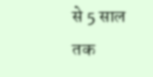से 5 साल तक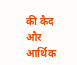की कैद और आर्थिक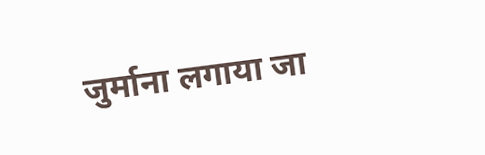जुर्माना लगाया जा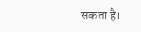सकता है।